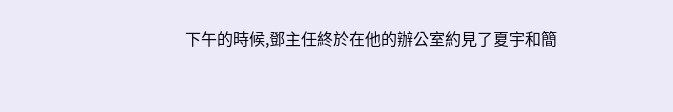下午的時候,鄧主任終於在他的辦公室約見了夏宇和簡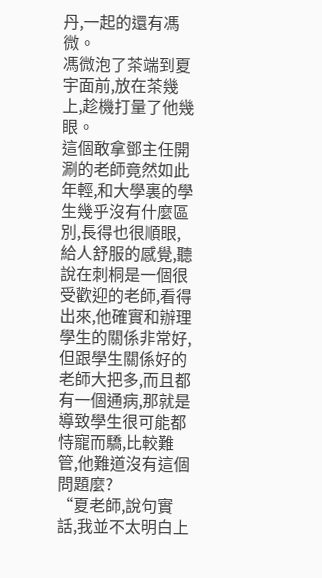丹,一起的還有馮微。
馮微泡了茶端到夏宇面前,放在茶幾上,趁機打量了他幾眼。
這個敢拿鄧主任開涮的老師竟然如此年輕,和大學裏的學生幾乎沒有什麼區別,長得也很順眼,給人舒服的感覺,聽說在刺桐是一個很受歡迎的老師,看得出來,他確實和辦理學生的關係非常好,但跟學生關係好的老師大把多,而且都有一個通病,那就是導致學生很可能都恃寵而驕,比較難管,他難道沒有這個問題麼?
“夏老師,說句實話,我並不太明白上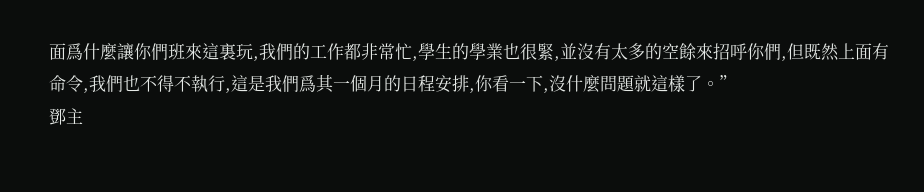面爲什麼讓你們班來這裏玩,我們的工作都非常忙,學生的學業也很緊,並沒有太多的空餘來招呼你們,但既然上面有命令,我們也不得不執行,這是我們爲其一個月的日程安排,你看一下,沒什麼問題就這樣了。”
鄧主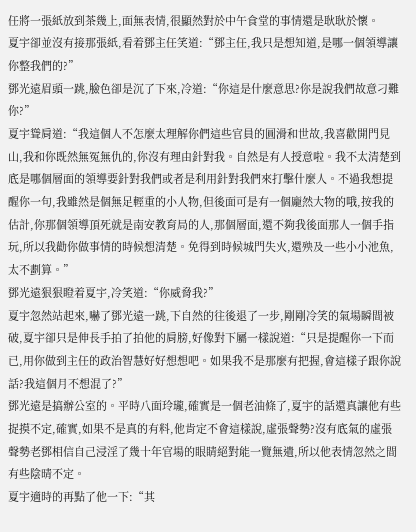任將一張紙放到茶幾上,面無表情,很顯然對於中午食堂的事情還是耿耿於懷。
夏宇卻並沒有接那張紙,看着鄧主任笑道:“鄧主任,我只是想知道,是哪一個領導讓你整我們的?”
鄧光遠眉頭一跳,臉色卻是沉了下來,冷道:“你這是什麼意思?你是說我們故意刁難你?”
夏宇聳肩道:“我這個人不怎麼太理解你們這些官員的圓滑和世故,我喜歡開門見山,我和你既然無冤無仇的,你沒有理由針對我。自然是有人授意啦。我不太清楚到底是哪個層面的領導要針對我們或者是利用針對我們來打擊什麼人。不過我想提醒你一句,我雖然是個無足輕重的小人物,但後面可是有一個龐然大物的哦,按我的估計,你那個領導頂死就是南安教育局的人,那個層面,還不夠我後面那人一個手指玩,所以我勸你做事情的時候想清楚。免得到時候城門失火,還殃及一些小小池魚,太不劃算。”
鄧光遠狠狠瞪着夏宇,冷笑道:“你威脅我?”
夏宇忽然站起來,嚇了鄧光遠一跳,下自然的往後退了一步,剛剛冷笑的氣場瞬間被破,夏宇卻只是伸長手拍了拍他的肩膀,好像對下屬一樣說道:“只是提醒你一下而已,用你做到主任的政治智慧好好想想吧。如果我不是那麼有把握,會這樣子跟你說話?我這個月不想混了?”
鄧光遠是搞辦公室的。平時八面玲瓏,確實是一個老油條了,夏宇的話還真讓他有些捉摸不定,確實,如果不是真的有料,他肯定不會這樣說,虛張聲勢?沒有底氣的虛張聲勢老鄧相信自己浸淫了幾十年官場的眼睛絕對能一覽無遺,所以他表情忽然之間有些陰晴不定。
夏宇適時的再點了他一下:“其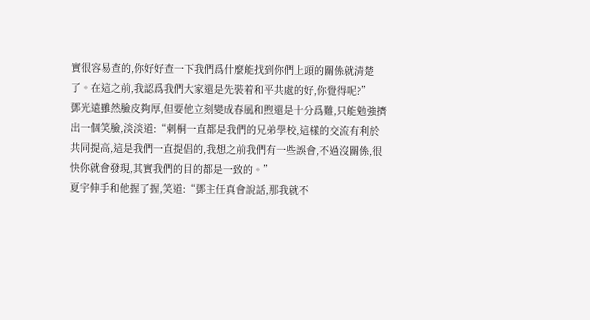實很容易查的,你好好查一下我們爲什麼能找到你們上頭的關係就清楚了。在這之前,我認爲我們大家還是先裝着和平共處的好,你覺得呢?”
鄧光遠雖然臉皮夠厚,但要他立刻變成春風和煦還是十分爲難,只能勉強擠出一個笑臉,淡淡道:“刺桐一直都是我們的兄弟學校,這樣的交流有利於共同提高,這是我們一直提倡的,我想之前我們有一些誤會,不過沒關係,很快你就會發現,其實我們的目的都是一致的。”
夏宇伸手和他握了握,笑道:“鄧主任真會說話,那我就不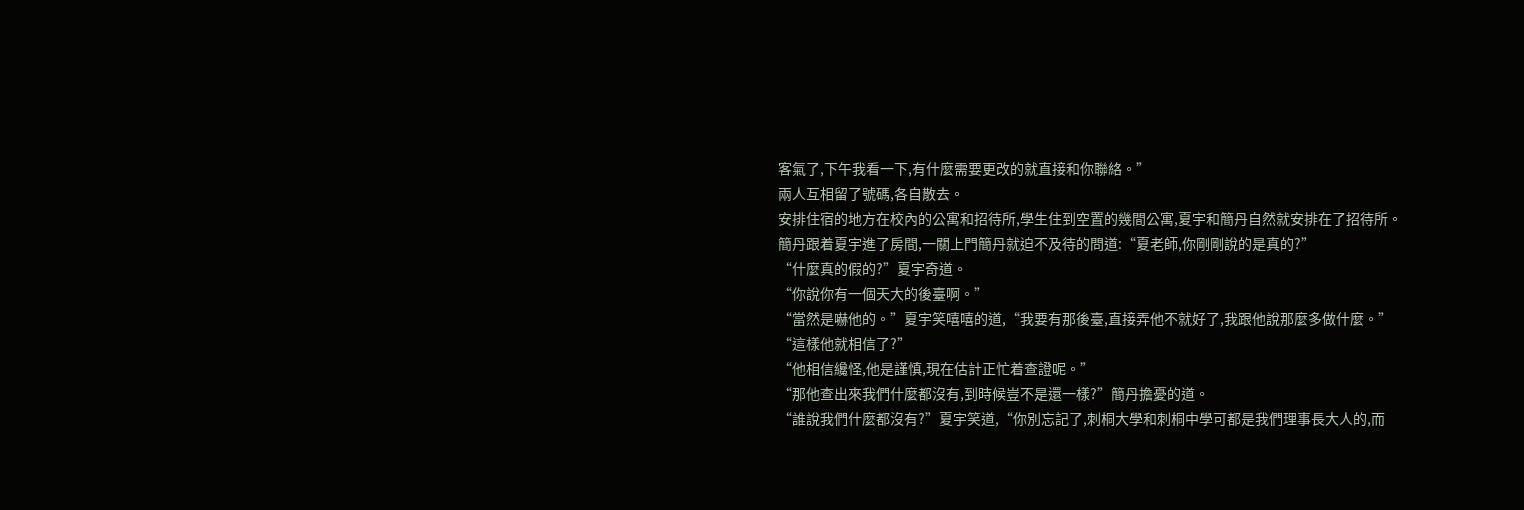客氣了,下午我看一下,有什麼需要更改的就直接和你聯絡。”
兩人互相留了號碼,各自散去。
安排住宿的地方在校內的公寓和招待所,學生住到空置的幾間公寓,夏宇和簡丹自然就安排在了招待所。
簡丹跟着夏宇進了房間,一關上門簡丹就迫不及待的問道:“夏老師,你剛剛說的是真的?”
“什麼真的假的?”夏宇奇道。
“你說你有一個天大的後臺啊。”
“當然是嚇他的。”夏宇笑嘻嘻的道,“我要有那後臺,直接弄他不就好了,我跟他說那麼多做什麼。”
“這樣他就相信了?”
“他相信纔怪,他是謹慎,現在估計正忙着查證呢。”
“那他查出來我們什麼都沒有,到時候豈不是還一樣?”簡丹擔憂的道。
“誰說我們什麼都沒有?”夏宇笑道,“你別忘記了,刺桐大學和刺桐中學可都是我們理事長大人的,而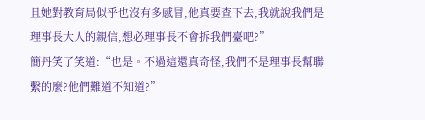且她對教育局似乎也沒有多感冒,他真要查下去,我就說我們是理事長大人的親信,想必理事長不會拆我們臺吧?”
簡丹笑了笑道:“也是。不過這還真奇怪,我們不是理事長幫聯繫的麼?他們難道不知道?”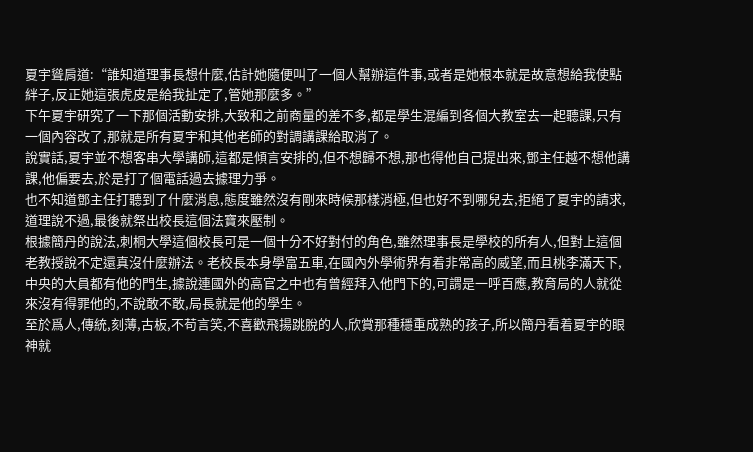夏宇聳肩道:“誰知道理事長想什麼,估計她隨便叫了一個人幫辦這件事,或者是她根本就是故意想給我使點絆子,反正她這張虎皮是給我扯定了,管她那麼多。”
下午夏宇研究了一下那個活動安排,大致和之前商量的差不多,都是學生混編到各個大教室去一起聽課,只有一個內容改了,那就是所有夏宇和其他老師的對調講課給取消了。
說實話,夏宇並不想客串大學講師,這都是傾言安排的,但不想歸不想,那也得他自己提出來,鄧主任越不想他講課,他偏要去,於是打了個電話過去據理力爭。
也不知道鄧主任打聽到了什麼消息,態度雖然沒有剛來時候那樣消極,但也好不到哪兒去,拒絕了夏宇的請求,道理說不過,最後就祭出校長這個法寶來壓制。
根據簡丹的說法,刺桐大學這個校長可是一個十分不好對付的角色,雖然理事長是學校的所有人,但對上這個老教授說不定還真沒什麼辦法。老校長本身學富五車,在國內外學術界有着非常高的威望,而且桃李滿天下,中央的大員都有他的門生,據說連國外的高官之中也有曾經拜入他門下的,可謂是一呼百應,教育局的人就從來沒有得罪他的,不說敢不敢,局長就是他的學生。
至於爲人,傳統,刻薄,古板,不苟言笑,不喜歡飛揚跳脫的人,欣賞那種穩重成熟的孩子,所以簡丹看着夏宇的眼神就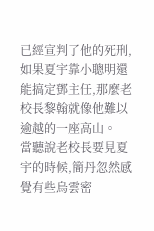已經宣判了他的死刑,如果夏宇靠小聰明還能搞定鄧主任,那麼老校長黎翰就像他難以逾越的一座高山。
當聽說老校長要見夏宇的時候,簡丹忽然感覺有些烏雲密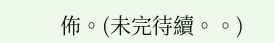佈。(未完待續。。)